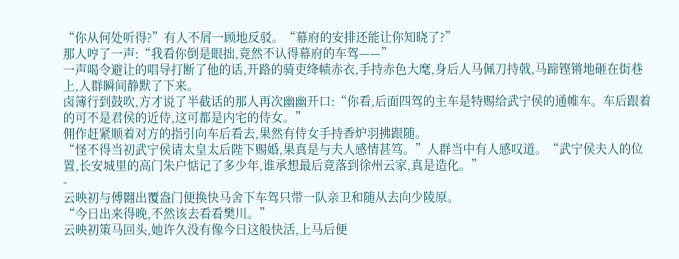“你从何处听得?”有人不屑一顾地反驳。“幕府的安排还能让你知晓了?”
那人哼了一声:“我看你倒是眼拙,竟然不认得幕府的车驾——”
一声喝令避让的唱导打断了他的话,开路的骑吏绛帻赤衣,手持赤色大麾,身后人马佩刀持戟,马蹄铿锵地砸在街巷上,人群瞬间静默了下来。
卤簿行到鼓吹,方才说了半截话的那人再次幽幽开口:“你看,后面四驾的主车是特赐给武宁侯的通帷车。车后跟着的可不是君侯的近侍,这可都是内宅的侍女。”
佣作赶紧顺着对方的指引向车后看去,果然有侍女手持香炉羽拂跟随。
“怪不得当初武宁侯请太皇太后陛下赐婚,果真是与夫人感情甚笃。”人群当中有人感叹道。“武宁侯夫人的位置,长安城里的高门朱户惦记了多少年,谁承想最后竟落到徐州云家,真是造化。”
-
云映初与傅翾出覆盎门便换快马舍下车驾只带一队亲卫和随从去向少陵原。
“今日出来得晚,不然该去看看樊川。”
云映初策马回头,她许久没有像今日这般快活,上马后便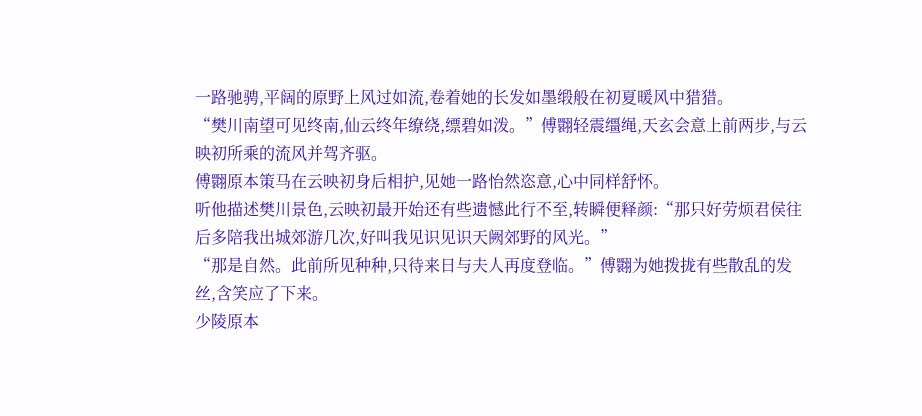一路驰骋,平阔的原野上风过如流,卷着她的长发如墨缎般在初夏暖风中猎猎。
“樊川南望可见终南,仙云终年缭绕,缥碧如泼。”傅翾轻震缰绳,天玄会意上前两步,与云映初所乘的流风并驾齐驱。
傅翾原本策马在云映初身后相护,见她一路怡然恣意,心中同样舒怀。
听他描述樊川景色,云映初最开始还有些遗憾此行不至,转瞬便释颜:“那只好劳烦君侯往后多陪我出城郊游几次,好叫我见识见识天阙郊野的风光。”
“那是自然。此前所见种种,只待来日与夫人再度登临。”傅翾为她拨拢有些散乱的发丝,含笑应了下来。
少陵原本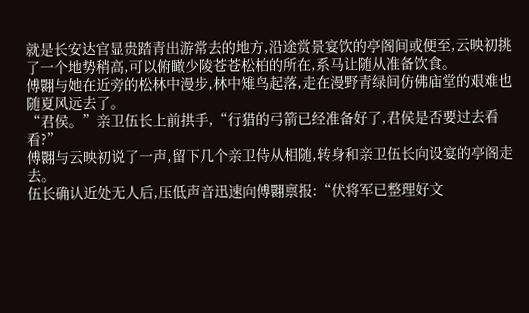就是长安达官显贵踏青出游常去的地方,沿途赏景宴饮的亭阁间或便至,云映初挑了一个地势稍高,可以俯瞰少陵苍苍松柏的所在,系马让随从准备饮食。
傅翾与她在近旁的松林中漫步,林中雉鸟起落,走在漫野青绿间仿佛庙堂的艰难也随夏风远去了。
“君侯。”亲卫伍长上前拱手,“行猎的弓箭已经准备好了,君侯是否要过去看看?”
傅翾与云映初说了一声,留下几个亲卫侍从相随,转身和亲卫伍长向设宴的亭阁走去。
伍长确认近处无人后,压低声音迅速向傅翾禀报:“伏将军已整理好文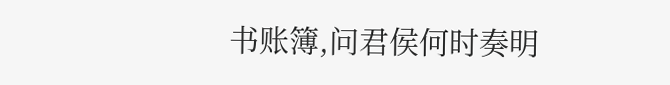书账簿,问君侯何时奏明